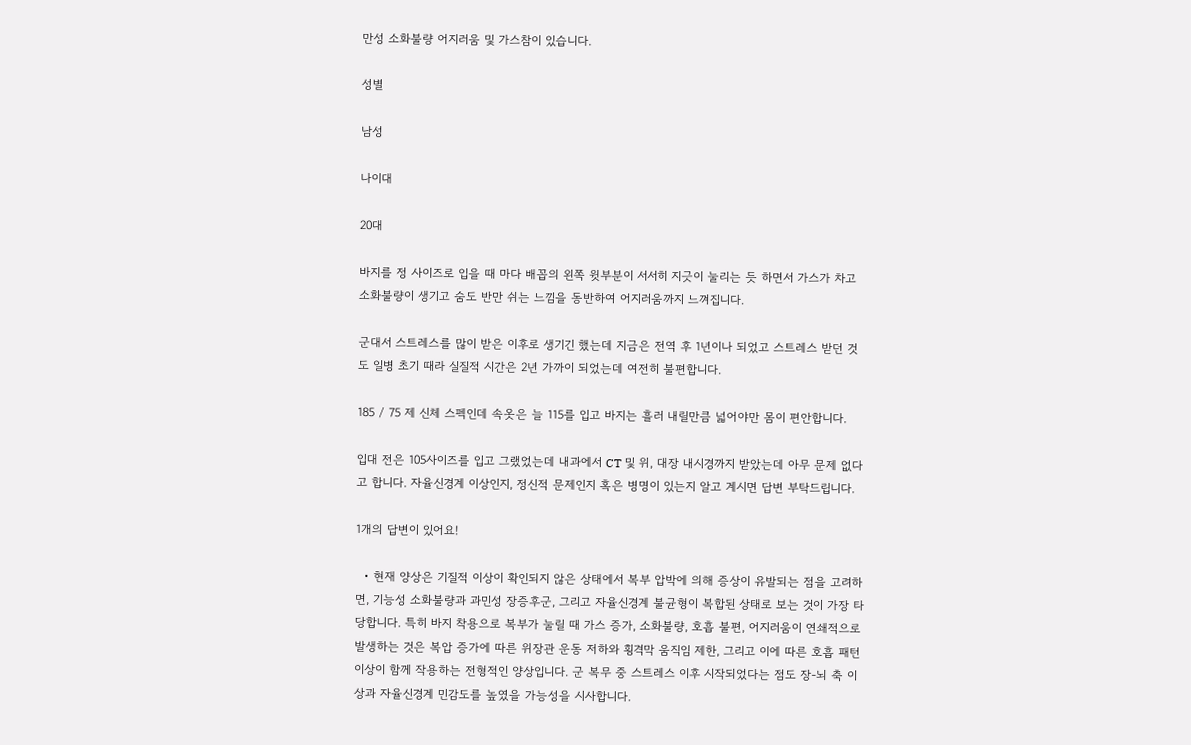만성 소화불량 어지러움 및 가스참이 있습니다.

성별

남성

나이대

20대

바지를 정 사이즈로 입을 때 마다 배꼽의 왼쪽 윗부분이 서서히 지긋이 눌리는 듯 하면서 가스가 차고 소화불량이 생기고 숨도 반만 쉬는 느낌을 동반하여 어지러움까지 느껴집니다.

군대서 스트레스를 많이 받은 이후로 생기긴 했는데 지금은 전역 후 1년이나 되었고 스트레스 받던 것도 일병 초기 때라 실질적 시간은 2년 가까이 되었는데 여전히 불편합니다.

185 / 75 제 신체 스펙인데 속옷은 늘 115를 입고 바지는 흘러 내릴만큼 넓어야만 몸이 편안합니다.

입대 전은 105사이즈를 입고 그랬었는데 내과에서 CT 및 위, 대장 내시경까지 받았는데 아무 문제 없다고 합니다. 자율신경계 이상인지, 정신적 문제인지 혹은 병명이 있는지 알고 계시면 답변 부탁드립니다.

1개의 답변이 있어요!

  • 현재 양상은 기질적 이상이 확인되지 않은 상태에서 복부 압박에 의해 증상이 유발되는 점을 고려하면, 기능성 소화불량과 과민성 장증후군, 그리고 자율신경계 불균형이 복합된 상태로 보는 것이 가장 타당합니다. 특히 바지 착용으로 복부가 눌릴 때 가스 증가, 소화불량, 호흡 불편, 어지러움이 연쇄적으로 발생하는 것은 복압 증가에 따른 위장관 운동 저하와 횡격막 움직임 제한, 그리고 이에 따른 호흡 패턴 이상이 함께 작용하는 전형적인 양상입니다. 군 복무 중 스트레스 이후 시작되었다는 점도 장-뇌 축 이상과 자율신경계 민감도를 높였을 가능성을 시사합니다.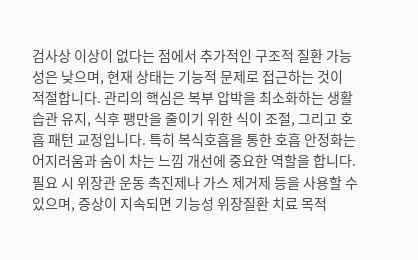검사상 이상이 없다는 점에서 추가적인 구조적 질환 가능성은 낮으며, 현재 상태는 기능적 문제로 접근하는 것이 적절합니다. 관리의 핵심은 복부 압박을 최소화하는 생활 습관 유지, 식후 팽만을 줄이기 위한 식이 조절, 그리고 호흡 패턴 교정입니다. 특히 복식호흡을 통한 호흡 안정화는 어지러움과 숨이 차는 느낌 개선에 중요한 역할을 합니다. 필요 시 위장관 운동 촉진제나 가스 제거제 등을 사용할 수 있으며, 증상이 지속되면 기능성 위장질환 치료 목적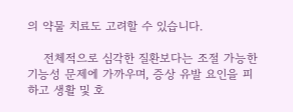의 약물 치료도 고려할 수 있습니다.

    전체적으로 심각한 질환보다는 조절 가능한 기능성 문제에 가까우며, 증상 유발 요인을 피하고 생활 및 호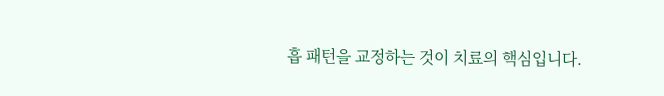흡 패턴을 교정하는 것이 치료의 핵심입니다.